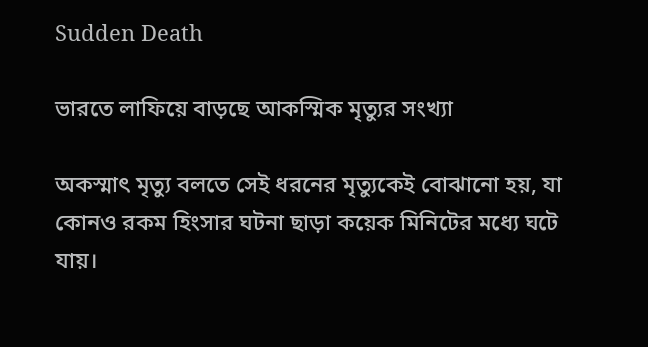Sudden Death

ভারতে লাফিয়ে বাড়ছে আকস্মিক মৃত্যুর সংখ্যা

অকস্মাৎ মৃত্যু বলতে সেই ধরনের মৃত্যুকেই বোঝানো হয়, যা কোনও রকম হিংসার ঘটনা ছাড়া কয়েক মিনিটের মধ্যে ঘটে যায়।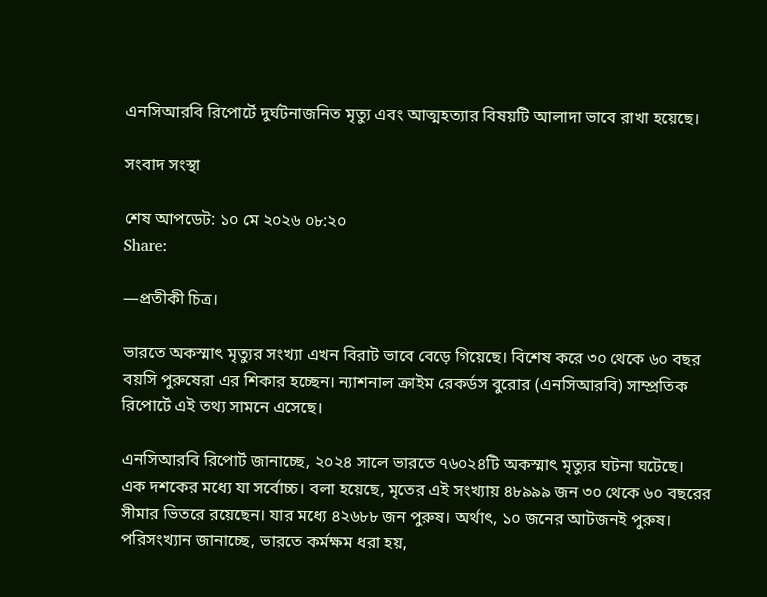এনসিআরবি রিপোর্টে দুর্ঘটনাজনিত মৃত্যু এবং আত্মহত্যার বিষয়টি আলাদা ভাবে রাখা হয়েছে।

সংবাদ সংস্থা

শেষ আপডেট: ১০ মে ২০২৬ ০৮:২০
Share:

—প্রতীকী চিত্র।

ভারতে অকস্মাৎ মৃত্যুর সংখ্যা এখন বিরাট ভাবে বেড়ে গিয়েছে। বিশেষ করে ৩০ থেকে ৬০ বছর বয়সি পুরুষেরা এর শিকার হচ্ছেন। ন্যাশনাল ক্রাইম রেকর্ডস বুরোর (এনসিআরবি) সাম্প্রতিক রিপোর্টে এই তথ্য সামনে এসেছে।

এনসিআরবি রিপোর্ট জানাচ্ছে, ২০২৪ সালে ভারতে ৭৬০২৪টি অকস্মাৎ মৃত্যুর ঘটনা ঘটেছে। এক দশকের মধ্যে যা সর্বোচ্চ। বলা হয়েছে, মৃতের এই সংখ্যায় ৪৮৯৯৯ জন ৩০ থেকে ৬০ বছরের সীমার ভিতরে রয়েছেন। যার মধ্যে ৪২৬৮৮ জন পুরুষ। অর্থাৎ, ১০ জনের আটজনই পুরুষ। পরিসংখ্যান জানাচ্ছে, ভারতে কর্মক্ষম ধরা হয়,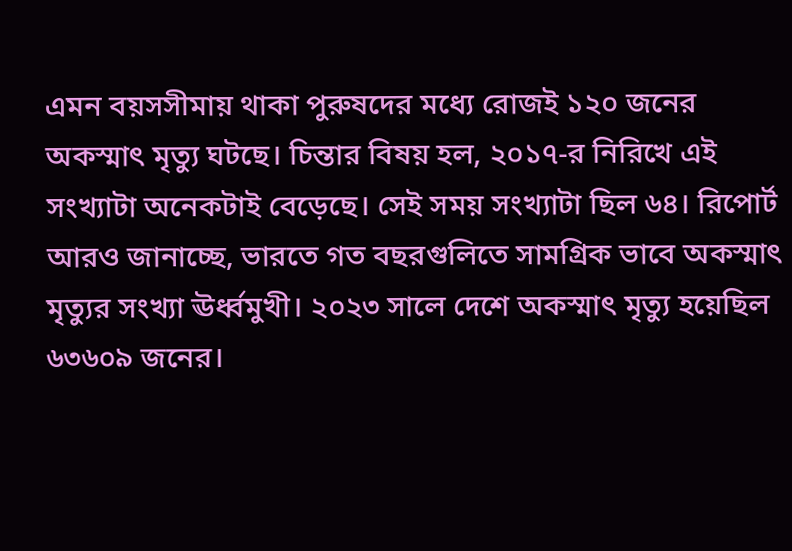এমন বয়সসীমায় থাকা পুরুষদের মধ্যে রোজই ১২০ জনের অকস্মাৎ মৃত্যু ঘটছে। চিন্তার বিষয় হল, ২০১৭-র নিরিখে এই সংখ্যাটা অনেকটাই বেড়েছে। সেই সময় সংখ্যাটা ছিল ৬৪। রিপোর্ট আরও জানাচ্ছে, ভারতে গত বছরগুলিতে সামগ্রিক ভাবে অকস্মাৎ মৃত্যুর সংখ্যা ঊর্ধ্বমুখী। ২০২৩ সালে দেশে অকস্মাৎ মৃত্যু হয়েছিল ৬৩৬০৯ জনের।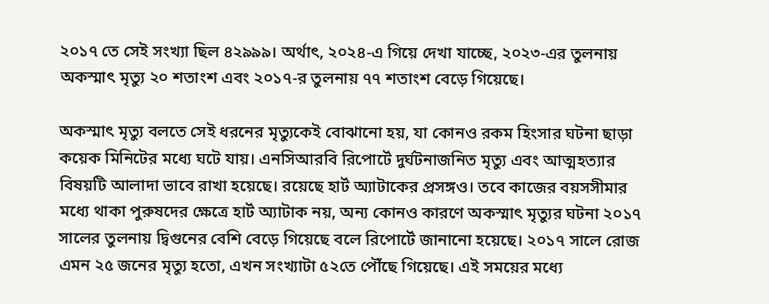২০১৭ তে সেই সংখ্যা ছিল ৪২৯৯৯। অর্থাৎ, ২০২৪-এ গিয়ে দেখা যাচ্ছে, ২০২৩-এর তুলনায় অকস্মাৎ মৃত্যু ২০ শতাংশ এবং ২০১৭-র তুলনায় ৭৭ শতাংশ বেড়ে গিয়েছে।

অকস্মাৎ মৃত্যু বলতে সেই ধরনের মৃত্যুকেই বোঝানো হয়, যা কোনও রকম হিংসার ঘটনা ছাড়া কয়েক মিনিটের মধ্যে ঘটে যায়। এনসিআরবি রিপোর্টে দুর্ঘটনাজনিত মৃত্যু এবং আত্মহত্যার বিষয়টি আলাদা ভাবে রাখা হয়েছে। রয়েছে হার্ট অ্যাটাকের প্রসঙ্গও। তবে কাজের বয়সসীমার মধ্যে থাকা পুরুষদের ক্ষেত্রে হার্ট অ্যাটাক নয়, অন্য কোনও কারণে অকস্মাৎ মৃত্যুর ঘটনা ২০১৭ সালের তুলনায় দ্বিগুনের বেশি বেড়ে গিয়েছে বলে রিপোর্টে জানানো হয়েছে। ২০১৭ সালে রোজ এমন ২৫ জনের মৃত্যু হতো, এখন সংখ্যাটা ৫২তে পৌঁছে গিয়েছে। এই সময়ের মধ্যে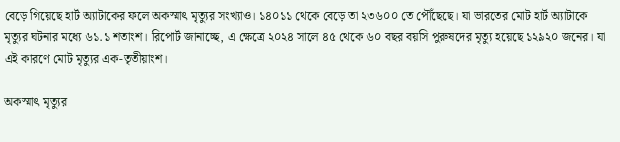বেড়ে গিয়েছে হার্ট অ্যাটাকের ফলে অকস্মাৎ মৃত্যুর সংখ্যাও। ১৪০১১ থেকে বেড়ে তা ২৩৬০০ তে পৌঁছেছে। যা ভারতের মোট হার্ট অ্যাটাকে মৃত্যুর ঘটনার মধ্যে ৬১.১ শতাংশ। রিপোর্ট জানাচ্ছে, এ ক্ষেত্রে ২০২৪ সালে ৪৫ থেকে ৬০ বছর বয়সি পুরুষদের মৃত্যু হয়েছে ১২৯২০ জনের। যা এই কারণে মোট মৃত্যুর এক-তৃতীয়াংশ।

অকস্মাৎ মৃত্যুর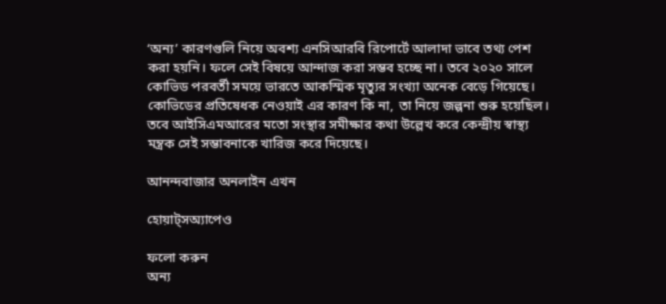‘অন্য’ কারণগুলি নিয়ে অবশ্য এনসিআরবি রিপোর্টে আলাদা ভাবে তথ্য পেশ করা হয়নি। ফলে সেই বিষয়ে আন্দাজ করা সম্ভব হচ্ছে না। তবে ২০২০ সালে কোভিড পরবর্তী সময়ে ভারতে আকস্মিক মৃত্যুর সংখ্যা অনেক বেড়ে গিয়েছে। কোভিডের প্রতিষেধক নেওয়াই এর কারণ কি না, তা নিয়ে জল্পনা শুরু হয়েছিল। তবে আইসিএমআরের মতো সংস্থার সমীক্ষার কথা উল্লেখ করে কেন্দ্রীয় স্বাস্থ্য মন্ত্রক সেই সম্ভাবনাকে খারিজ করে দিয়েছে।

আনন্দবাজার অনলাইন এখন

হোয়াট্‌সঅ্যাপেও

ফলো করুন
অন্য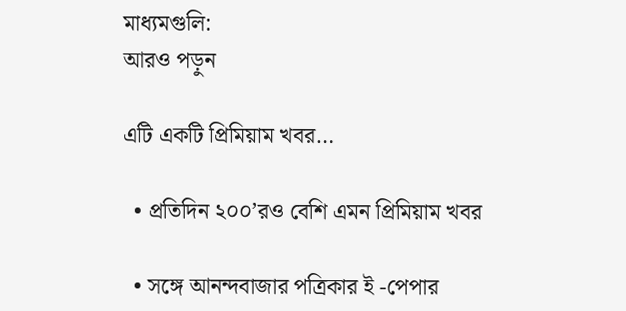মাধ্যমগুলি:
আরও পড়ুন

এটি একটি প্রিমিয়াম খবর…

  • প্রতিদিন ২০০’রও বেশি এমন প্রিমিয়াম খবর

  • সঙ্গে আনন্দবাজার পত্রিকার ই -পেপার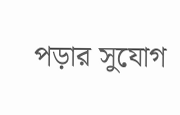পড়ার সুযোগ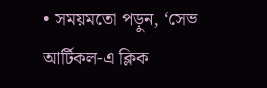• সময়মতো পড়ুন, ‘সেভ আর্টিকল-এ ক্লিক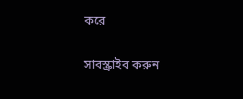করে

সাবস্ক্রাইব করুন